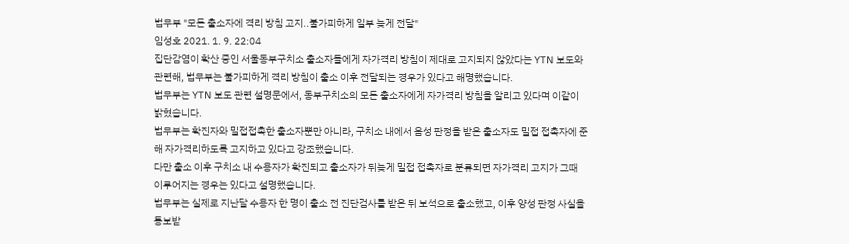법무부 "모든 출소자에 격리 방침 고지..불가피하게 일부 늦게 전달"
임성호 2021. 1. 9. 22:04
집단감염이 확산 중인 서울동부구치소 출소자들에게 자가격리 방침이 제대로 고지되지 않았다는 YTN 보도와 관련해, 법무부는 불가피하게 격리 방침이 출소 이후 전달되는 경우가 있다고 해명했습니다.
법무부는 YTN 보도 관련 설명문에서, 동부구치소의 모든 출소자에게 자가격리 방침을 알리고 있다며 이같이 밝혔습니다.
법무부는 확진자와 밀접접촉한 출소자뿐만 아니라, 구치소 내에서 음성 판정을 받은 출소자도 밀접 접촉자에 준해 자가격리하도록 고지하고 있다고 강조했습니다.
다만 출소 이후 구치소 내 수용자가 확진되고 출소자가 뒤늦게 밀접 접촉자로 분류되면 자가격리 고지가 그때 이루어지는 경우는 있다고 설명했습니다.
법무부는 실제로 지난달 수용자 한 명이 출소 전 진단검사를 받은 뒤 보석으로 출소했고, 이후 양성 판정 사실을 통보받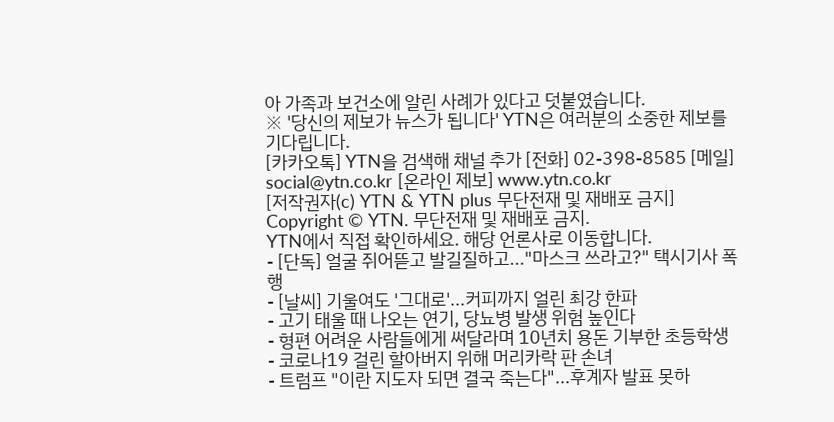아 가족과 보건소에 알린 사례가 있다고 덧붙였습니다.
※ '당신의 제보가 뉴스가 됩니다' YTN은 여러분의 소중한 제보를 기다립니다.
[카카오톡] YTN을 검색해 채널 추가 [전화] 02-398-8585 [메일] social@ytn.co.kr [온라인 제보] www.ytn.co.kr
[저작권자(c) YTN & YTN plus 무단전재 및 재배포 금지]
Copyright © YTN. 무단전재 및 재배포 금지.
YTN에서 직접 확인하세요. 해당 언론사로 이동합니다.
- [단독] 얼굴 쥐어뜯고 발길질하고..."마스크 쓰라고?" 택시기사 폭행
- [날씨] 기울여도 '그대로'...커피까지 얼린 최강 한파
- 고기 태울 때 나오는 연기, 당뇨병 발생 위험 높인다
- 형편 어려운 사람들에게 써달라며 10년치 용돈 기부한 초등학생
- 코로나19 걸린 할아버지 위해 머리카락 판 손녀
- 트럼프 "이란 지도자 되면 결국 죽는다"...후계자 발표 못하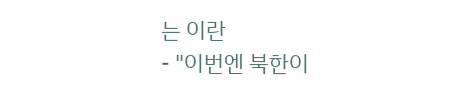는 이란
- "이번엔 북한이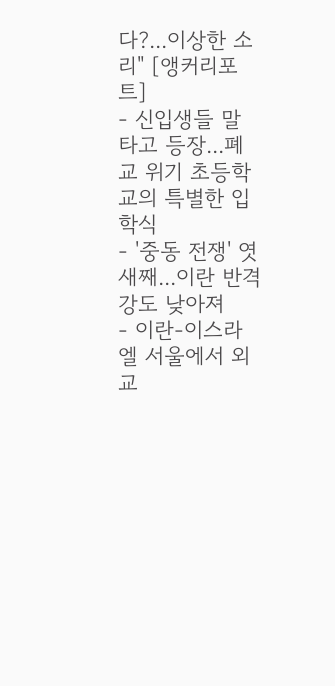다?...이상한 소리" [앵커리포트]
- 신입생들 말 타고 등장...폐교 위기 초등학교의 특별한 입학식
- '중동 전쟁' 엿새째...이란 반격 강도 낮아져
- 이란-이스라엘 서울에서 외교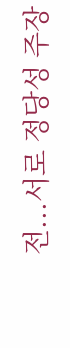전...서로 정당성 주장